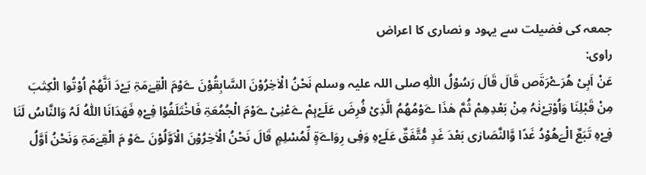جمعہ کی فضیلت سے یہود و نصاری کا اعراض
راوی:
عَنْ اَبِیْ ھُرَےْرَۃَص قَالَ قَالَ رَسُوْلُ اللّٰہِ صلی اللہ علیہ وسلم نَحْنُ الْاٰخِرُوْنَ السَّابِقُوْنَ ےَوْمَ الْقِےٰمَۃِ بَےْدَ اَنَّھُمْ اُوْتُوا الْکِتٰبَ مِنْ قَبْلِنَا وَاُوْتِےْنٰہُ مِنْ بَعْدِھِمْ ثُمَّ ھٰذَا ےَوْمُھُمُ الَّذِیْ فُرِضَ عَلَےْہِمْ ےَعْنِیْ ےَوْمَ الْجُمُعَۃِ فَاخْتَلَفُوْا فِےْہِ فَھَدَانَا اللّٰہُ لَہُ وَالنَّاسُ لَنَا فِےْہِ تَبَعٌ الْےَھُوْدُ غَدًا وَّالنَّصَارٰی بَعْدَ غَدٍ مُّتَّفَقٌ عَلَےْہِ وَفِی رِوَاےَۃٍ لِّمُسْلِمٍ قَالَ نَحْنُ الْاٰخِرُوْنَ الْاَوَّلُوْنَ ےَوْ مَ الْقِےٰمَۃِ وَنَحْنُ اَوَّلُ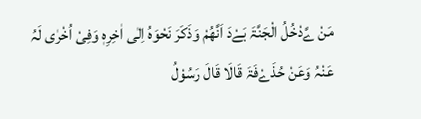مَنْ ےَّدْخُلُ الْجَنَّۃَ بَےْدَ اَنَّھُمْ وَذَکَرَ نَحْوَہُ اِلٰی اٰخِرِہٖ وَفِیْ اُخْرٰی لَہُ عَنْہُ وَعَنْ حُذَےْفَۃَ قَالَا قَالَ رَسُوْلُ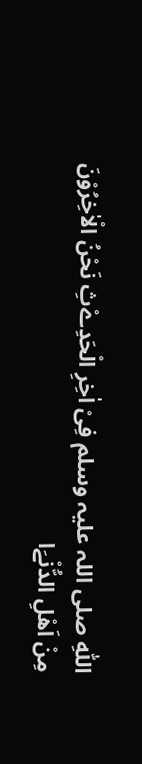اللّٰہِ صلی اللہ علیہ وسلم فِیْ اٰخِرِ الْحَدِےْثِ نَحْنُ الْاٰخِرُوْنَ مِنْ اَھْلِ الدُّنْےَا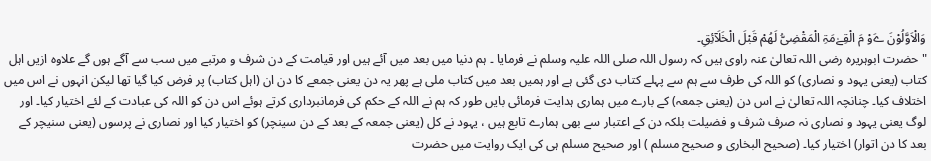وَالْاَوَّلُوْنَ ےَوْ مَ الْقِےٰمَۃِ الْمَقْضِیُّ لَھُمْ قَبْلَ الْخَلَآئِقِ۔
" حضرت ابوہریرہ رضی اللہ تعالیٰ عنہ راوی ہیں کہ رسول اللہ صلی اللہ علیہ وسلم نے فرمایا ۔ ہم دنیا میں بعد میں آئے ہیں اور قیامت کے دن شرف و مرتبے میں سب سے آگے ہوں گے علاوہ ازیں اہل کتاب (یعنی یہود و نصاری) کو اللہ کی طرف سے ہم سے پہلے کتاب دی گئی ہے اور ہمیں بعد میں کتاب ملی ہے پھر یہ دن یعنی جمعے کا دن ان (اہل کتاب) پر فرض کیا گیا تھا لیکن انہوں نے اس میں اختلاف کیا۔ چنانچہ اللہ تعالیٰ نے اس دن (یعنی جمعہ) کے بارے میں ہماری ہدایت فرمائی بایں طور کہ ہم نے اللہ کے حکم کی فرمانبرداری کرتے ہوئے اس دن کو اللہ کی عبادت کے لئے اختیار کیا۔ اور لوگ یعنی یہود و نصاری نہ صرف شرف و فضیلت بلکہ دن کے اعتبار سے بھی ہمارے تابع ہیں ، یہود نے کل (یعنی جمعہ کے بعد کے دن سینچر) کو اختیار کیا اور نصاری نے پرسوں (یعنی سنیچر کے بعد کا دن اتوار) اختیار کیا۔ (صحیح البخاری و صحیح مسلم ) اور صحیح مسلم ہی کی ایک روایت میں حضرت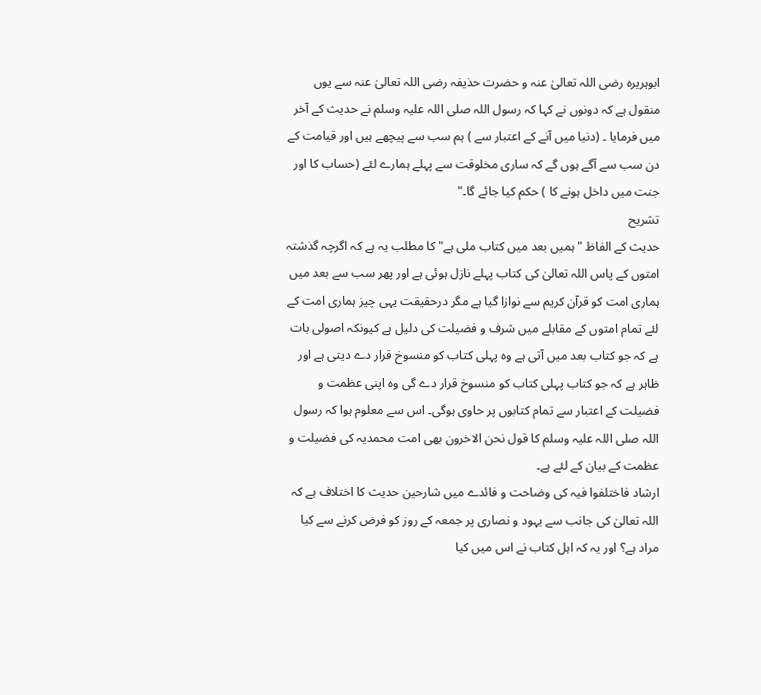ابوہریرہ رضی اللہ تعالیٰ عنہ و حضرت حذیفہ رضی اللہ تعالیٰ عنہ سے یوں منقول ہے کہ دونوں نے کہا کہ رسول اللہ صلی اللہ علیہ وسلم نے حدیث کے آخر میں فرمایا ۔ (دنیا میں آنے کے اعتبار سے ) ہم سب سے پیچھے ہیں اور قیامت کے دن سب سے آگے ہوں گے کہ ساری مخلوقت سے پہلے ہمارے لئے (حساب کا اور جنت میں داخل ہونے کا ) حکم کیا جائے گا۔"
تشریح
حدیث کے الفاظ " ہمیں بعد میں کتاب ملی ہے" کا مطلب یہ ہے کہ اگرچہ گذشتہ امتوں کے پاس اللہ تعالیٰ کی کتاب پہلے نازل ہوئی ہے اور پھر سب سے بعد میں ہماری امت کو قرآن کریم سے نوازا گیا ہے مگر درحقیقت یہی چیز ہماری امت کے لئے تمام امتوں کے مقابلے میں شرف و فضیلت کی دلیل ہے کیونکہ اصولی بات ہے کہ جو کتاب بعد میں آتی ہے وہ پہلی کتاب کو منسوخ قرار دے دیتی ہے اور ظاہر ہے کہ جو کتاب پہلی کتاب کو منسوخ قرار دے گی وہ اپنی عظمت و فضیلت کے اعتبار سے تمام کتابوں پر حاوی ہوگی۔ اس سے معلوم ہوا کہ رسول اللہ صلی اللہ علیہ وسلم کا قول نحن الاخرون بھی امت محمدیہ کی فضیلت و عظمت کے بیان کے لئے ہے۔
ارشاد فاختلفوا فیہ کی وضاحت و فائدے میں شارحین حدیث کا اختلاف ہے کہ اللہ تعالیٰ کی جانب سے یہود و نصاری پر جمعہ کے روز کو فرض کرنے سے کیا مراد ہے؟ اور یہ کہ اہل کتاب نے اس میں کیا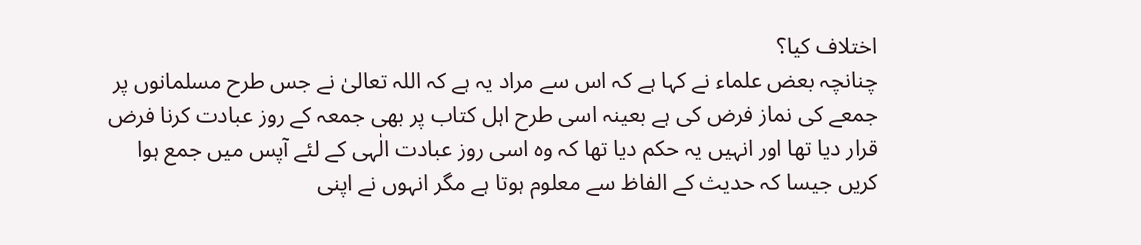اختلاف کیا؟
چنانچہ بعض علماء نے کہا ہے کہ اس سے مراد یہ ہے کہ اللہ تعالیٰ نے جس طرح مسلمانوں پر جمعے کی نماز فرض کی ہے بعینہ اسی طرح اہل کتاب پر بھی جمعہ کے روز عبادت کرنا فرض قرار دیا تھا اور انہیں یہ حکم دیا تھا کہ وہ اسی روز عبادت الٰہی کے لئے آپس میں جمع ہوا کریں جیسا کہ حدیث کے الفاظ سے معلوم ہوتا ہے مگر انہوں نے اپنی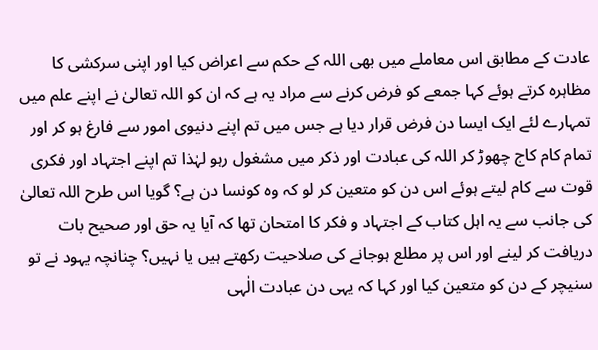عادت کے مطابق اس معاملے میں بھی اللہ کے حکم سے اعراض کیا اور اپنی سرکشی کا مظاہرہ کرتے ہوئے کہا جمعے کو فرض کرنے سے مراد یہ ہے کہ ان کو اللہ تعالیٰ نے اپنے علم میں تمہارے لئے ایک ایسا دن فرض قرار دیا ہے جس میں تم اپنے دنیوی امور سے فارغ ہو کر اور تمام کام کاج چھوڑ کر اللہ کی عبادت اور ذکر میں مشغول رہو لہٰذا تم اپنے اجتہاد اور فکری قوت سے کام لیتے ہوئے اس دن کو متعین کر لو کہ وہ کونسا دن ہے؟ گویا اس طرح اللہ تعالیٰ کی جانب سے یہ اہل کتاب کے اجتہاد و فکر کا امتحان تھا کہ آیا یہ حق اور صحیح بات دریافت کر لینے اور اس پر مطلع ہوجانے کی صلاحیت رکھتے ہیں یا نہیں؟ چنانچہ یہود نے تو سنیچر کے دن کو متعین کیا اور کہا کہ یہی دن عبادت الٰہی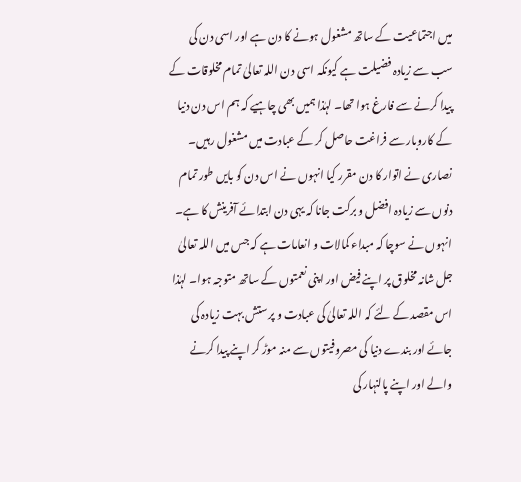میں اجتماعیت کے ساتھ مشغول ہونے کا دن ہے اور اسی دن کی سب سے زیادہ فضیلت ہے کیونکہ اسی دن اللہ تعالیٰ تمام مخلوقات کے پیدا کرنے سے فارغ ہوا تھا۔ لہٰذا ہمیں بھی چاہیے کہ ہم اس دن دنیا کے کاروبار سے فراغت حاصل کر کے عبادت میں مشغول رہیں۔
نصاری نے اتوار کا دن مقرر کیا انہوں نے اس دن کو بایں طور تمام دنوں سے زیادہ افضل و برکت جانا کہ یہی دن ابتدائے آفرینش کا ہے۔ انہوں نے سوچا کہ مبداء کمالات و انعامات ہے کہ جس میں اللہ تعالیٰ جل شانہ مخلوق پر اپنے فیض اور اپنی نعمتوں کے ساتھ متوجہ ہوا۔ لہٰذا اس مقصد کے لئے کہ اللہ تعالیٰ کی عبادت و پر ستش بہت زیادہ کی جائے اور بندے دنیا کی مصروفیتوں سے منہ موڑ کر اپنے پیدا کرنے والے اور اپنے پالنہار کی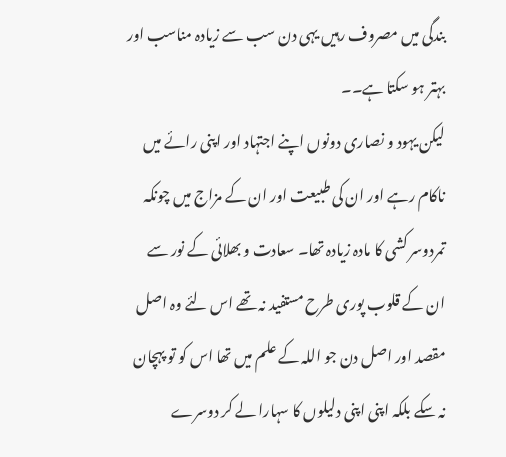بندگی میں مصروف رہیں یہی دن سب سے زیادہ مناسب اور بہتر ہو سکتا ہے۔۔
لیکن یہود و نصاری دونوں اپنے اجتہاد اور اپنی رائے میں ناکام رہے اور ان کی طبیعت اور ان کے مزاج میں چونکہ تمردوسر کشی کا مادہ زیادہ تھا۔ سعادت و بھلائی کے نور سے ان کے قلوب پوری طرح مستفید نہ تھے اس لئے وہ اصل مقصد اور اصل دن جو اللہ کے علم میں تھا اس کو تو پہچان نہ سکے بلکہ اپنی اپنی دلیلوں کا سہارا لے کر دوسرے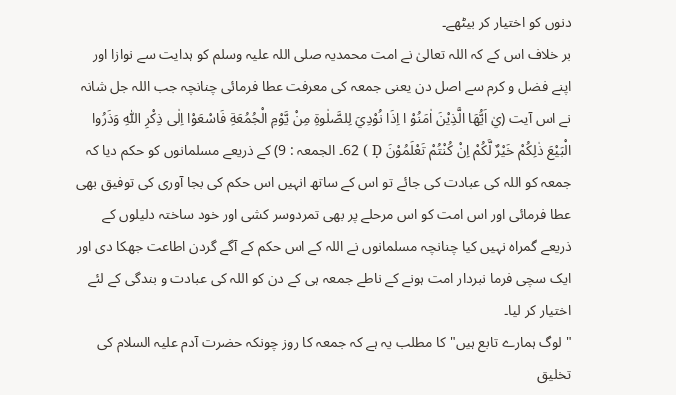دنوں کو اختیار کر بیٹھے۔
بر خلاف اس کے کہ اللہ تعالیٰ نے امت محمدیہ صلی اللہ علیہ وسلم کو ہدایت سے نوازا اور اپنے فضل و کرم سے اصل دن یعنی جمعہ کی معرفت عطا فرمائی چنانچہ جب اللہ جل شانہ نے اس آیت (يٰ اَيُّهَا الَّذِيْنَ اٰمَنُوْ ا اِذَا نُوْدِيَ لِلصَّلٰوةِ مِنْ يَّوْمِ الْجُمُعَةِ فَاسْعَوْا اِلٰى ذِكْرِ اللّٰهِ وَذَرُوا الْبَيْعَ ذٰلِكُمْ خَيْرٌ لَّكُمْ اِنْ كُنْتُمْ تَعْلَمُوْنَ Ḍ ) 62۔ الجمعہ : 9) کے ذریعے مسلمانوں کو حکم دیا کہ جمعہ کو اللہ کی عبادت کی جائے تو اس کے ساتھ انہیں اس حکم کی بجا آوری کی توفیق بھی عطا فرمائی اور اس امت کو اس مرحلے پر بھی تمردوسر کشی اور خود ساختہ دلیلوں کے ذریعے گمراہ نہیں کیا چنانچہ مسلمانوں نے اللہ کے اس حکم کے آگے گردن اطاعت جھکا دی اور ایک سچی فرما نبردار امت ہونے کے ناطے جمعہ ہی کے دن کو اللہ کی عبادت و بندگی کے لئے اختیار کر لیا۔
" لوگ ہمارے تابع ہیں" کا مطلب یہ ہے کہ جمعہ کا روز چونکہ حضرت آدم علیہ السلام کی تخلیق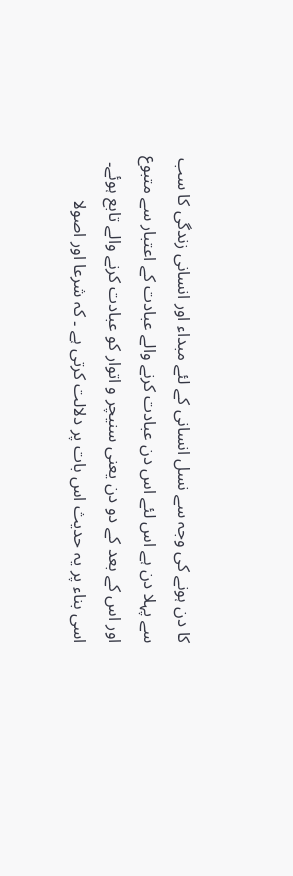کا دن ہونے کی وجہ سے نسل انسانی کے لئے مبداء اور انسانی زندگی کا سب سے پہلا دن ہے اس لئے اس دن عبادت کرنے والے عبادت کے اعتبار سے متبوع اور اس کے بعد کے دو دن یعنی سنیچر و اتوار کو عبادت کرنے والے تابع ہوئے۔
اسی بناء پر یہ حدیث اس بات پر دلالت کرتی ہے ۔ کہ شرعا اور اصولا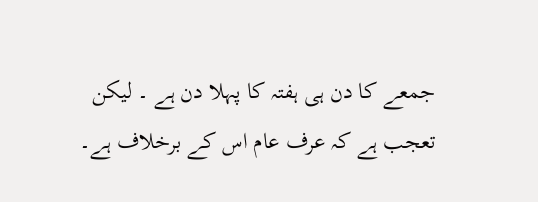جمعے کا دن ہی ہفتہ کا پہلا دن ہے ۔ لیکن تعجب ہے کہ عرف عام اس کے برخلاف ہے۔